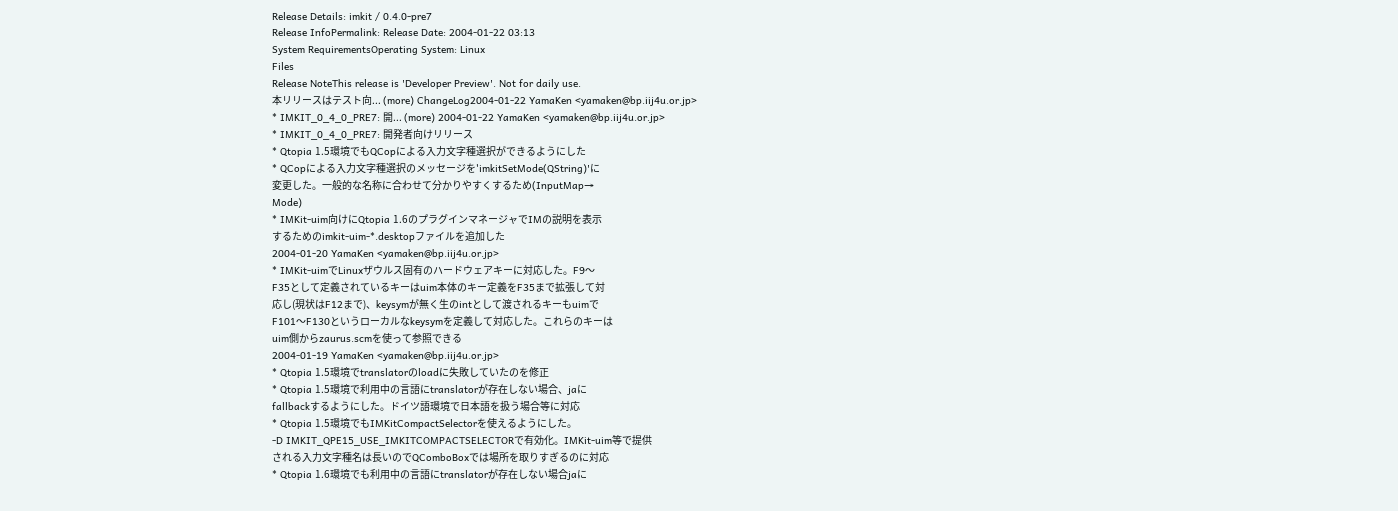Release Details: imkit / 0.4.0-pre7
Release InfoPermalink: Release Date: 2004-01-22 03:13
System RequirementsOperating System: Linux
Files
Release NoteThis release is 'Developer Preview'. Not for daily use.
本リリースはテスト向... (more) ChangeLog2004-01-22 YamaKen <yamaken@bp.iij4u.or.jp>
* IMKIT_0_4_0_PRE7: 開... (more) 2004-01-22 YamaKen <yamaken@bp.iij4u.or.jp>
* IMKIT_0_4_0_PRE7: 開発者向けリリース
* Qtopia 1.5環境でもQCopによる入力文字種選択ができるようにした
* QCopによる入力文字種選択のメッセージを'imkitSetMode(QString)'に
変更した。一般的な名称に合わせて分かりやすくするため(InputMap→
Mode)
* IMKit-uim向けにQtopia 1.6のプラグインマネージャでIMの説明を表示
するためのimkit-uim-*.desktopファイルを追加した
2004-01-20 YamaKen <yamaken@bp.iij4u.or.jp>
* IMKit-uimでLinuxザウルス固有のハードウェアキーに対応した。F9〜
F35として定義されているキーはuim本体のキー定義をF35まで拡張して対
応し(現状はF12まで)、keysymが無く生のintとして渡されるキーもuimで
F101〜F130というローカルなkeysymを定義して対応した。これらのキーは
uim側からzaurus.scmを使って参照できる
2004-01-19 YamaKen <yamaken@bp.iij4u.or.jp>
* Qtopia 1.5環境でtranslatorのloadに失敗していたのを修正
* Qtopia 1.5環境で利用中の言語にtranslatorが存在しない場合、jaに
fallbackするようにした。ドイツ語環境で日本語を扱う場合等に対応
* Qtopia 1.5環境でもIMKitCompactSelectorを使えるようにした。
-D IMKIT_QPE15_USE_IMKITCOMPACTSELECTORで有効化。IMKit-uim等で提供
される入力文字種名は長いのでQComboBoxでは場所を取りすぎるのに対応
* Qtopia 1.6環境でも利用中の言語にtranslatorが存在しない場合jaに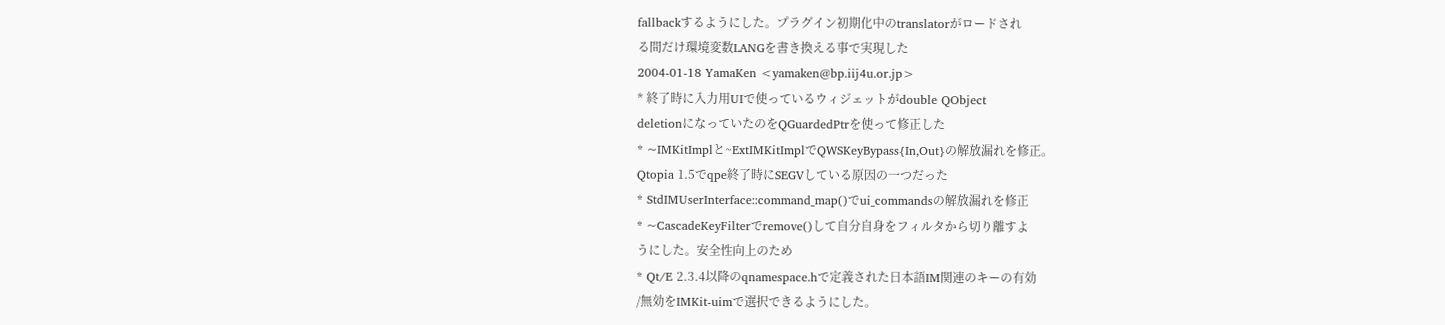fallbackするようにした。プラグイン初期化中のtranslatorがロードされ
る間だけ環境変数LANGを書き換える事で実現した
2004-01-18 YamaKen <yamaken@bp.iij4u.or.jp>
* 終了時に入力用UIで使っているウィジェットがdouble QObject
deletionになっていたのをQGuardedPtrを使って修正した
* ~IMKitImplと~ExtIMKitImplでQWSKeyBypass{In,Out}の解放漏れを修正。
Qtopia 1.5でqpe終了時にSEGVしている原因の一つだった
* StdIMUserInterface::command_map()でui_commandsの解放漏れを修正
* ~CascadeKeyFilterでremove()して自分自身をフィルタから切り離すよ
うにした。安全性向上のため
* Qt/E 2.3.4以降のqnamespace.hで定義された日本語IM関連のキーの有効
/無効をIMKit-uimで選択できるようにした。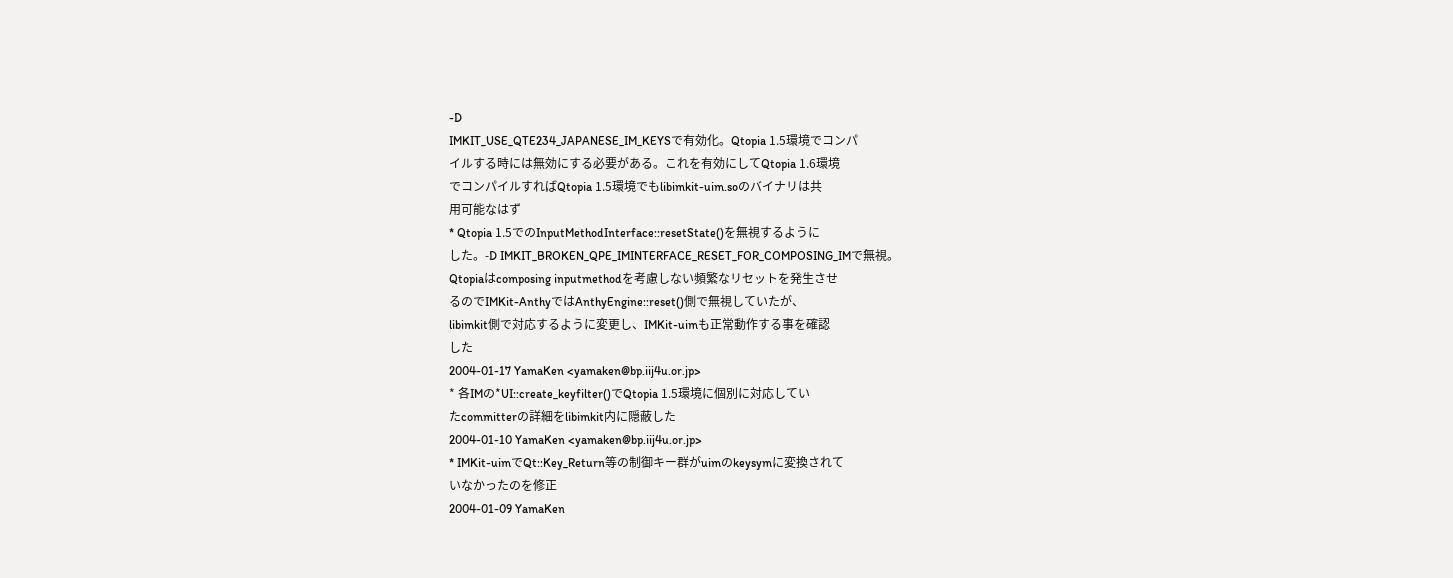-D
IMKIT_USE_QTE234_JAPANESE_IM_KEYSで有効化。Qtopia 1.5環境でコンパ
イルする時には無効にする必要がある。これを有効にしてQtopia 1.6環境
でコンパイルすればQtopia 1.5環境でもlibimkit-uim.soのバイナリは共
用可能なはず
* Qtopia 1.5でのInputMethodInterface::resetState()を無視するように
した。-D IMKIT_BROKEN_QPE_IMINTERFACE_RESET_FOR_COMPOSING_IMで無視。
Qtopiaはcomposing inputmethodを考慮しない頻繁なリセットを発生させ
るのでIMKit-AnthyではAnthyEngine::reset()側で無視していたが、
libimkit側で対応するように変更し、IMKit-uimも正常動作する事を確認
した
2004-01-17 YamaKen <yamaken@bp.iij4u.or.jp>
* 各IMの*UI::create_keyfilter()でQtopia 1.5環境に個別に対応してい
たcommitterの詳細をlibimkit内に隠蔽した
2004-01-10 YamaKen <yamaken@bp.iij4u.or.jp>
* IMKit-uimでQt::Key_Return等の制御キー群がuimのkeysymに変換されて
いなかったのを修正
2004-01-09 YamaKen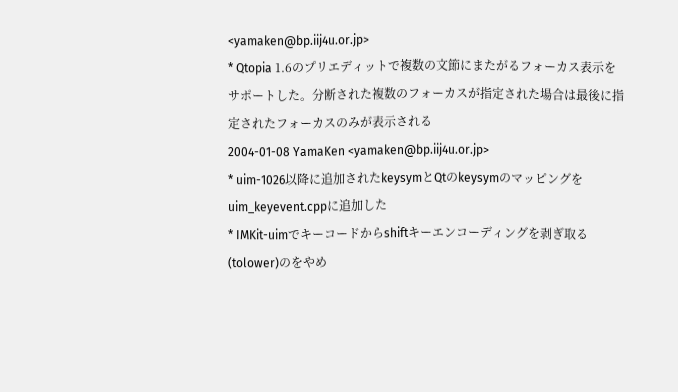<yamaken@bp.iij4u.or.jp>
* Qtopia 1.6のプリエディットで複数の文節にまたがるフォーカス表示を
サポートした。分断された複数のフォーカスが指定された場合は最後に指
定されたフォーカスのみが表示される
2004-01-08 YamaKen <yamaken@bp.iij4u.or.jp>
* uim-1026以降に追加されたkeysymとQtのkeysymのマッピングを
uim_keyevent.cppに追加した
* IMKit-uimでキーコードからshiftキーエンコーディングを剥ぎ取る
(tolower)のをやめ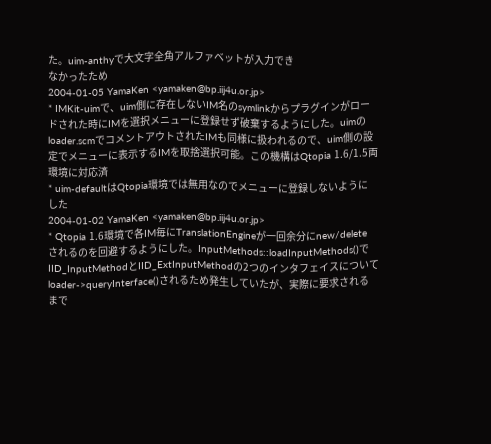た。uim-anthyで大文字全角アルファベットが入力でき
なかったため
2004-01-05 YamaKen <yamaken@bp.iij4u.or.jp>
* IMKit-uimで、uim側に存在しないIM名のsymlinkからプラグインがロー
ドされた時にIMを選択メニューに登録せず破棄するようにした。uimの
loader.scmでコメントアウトされたIMも同様に扱われるので、uim側の設
定でメニューに表示するIMを取捨選択可能。この機構はQtopia 1.6/1.5両
環境に対応済
* uim-defaultはQtopia環境では無用なのでメニューに登録しないように
した
2004-01-02 YamaKen <yamaken@bp.iij4u.or.jp>
* Qtopia 1.6環境で各IM毎にTranslationEngineが一回余分にnew/delete
されるのを回避するようにした。InputMethods::loadInputMethods()で
IID_InputMethodとIID_ExtInputMethodの2つのインタフェイスについて
loader->queryInterface()されるため発生していたが、実際に要求される
まで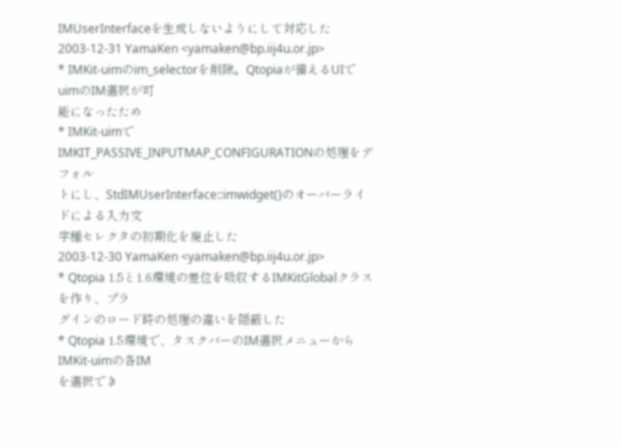IMUserInterfaceを生成しないようにして対応した
2003-12-31 YamaKen <yamaken@bp.iij4u.or.jp>
* IMKit-uimのim_selectorを削除。Qtopiaが備えるUIでuimのIM選択が可
能になったため
* IMKit-uimでIMKIT_PASSIVE_INPUTMAP_CONFIGURATIONの処理をデフォル
トにし、StdIMUserInterface::imwidget()のオーバーライドによる入力文
字種セレクタの初期化を廃止した
2003-12-30 YamaKen <yamaken@bp.iij4u.or.jp>
* Qtopia 1.5と1.6環境の差位を吸収するIMKitGlobalクラスを作り、プラ
グインのロード時の処理の違いを隠蔽した
* Qtopia 1.5環境で、タスクバーのIM選択メニューからIMKit-uimの各IM
を選択でき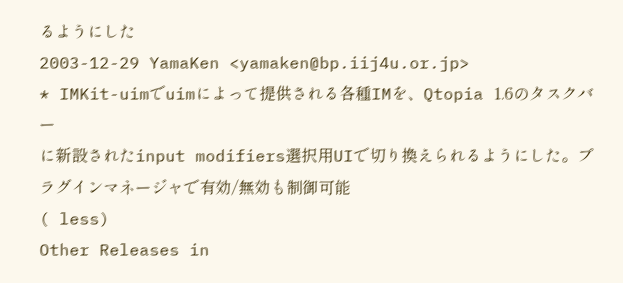るようにした
2003-12-29 YamaKen <yamaken@bp.iij4u.or.jp>
* IMKit-uimでuimによって提供される各種IMを、Qtopia 1.6のタスクバー
に新設されたinput modifiers選択用UIで切り換えられるようにした。プ
ラグインマネージャで有効/無効も制御可能
( less)
Other Releases in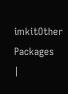imkitOther Packages
|